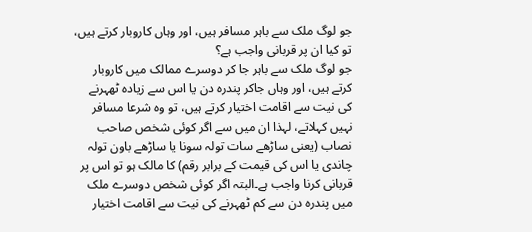جو لوگ ملک سے باہر مسافر ہیں، اور وہاں کاروبار کرتے ہیں، تو کیا ان پر قربانی واجب ہے؟
جو لوگ ملک سے باہر جا کر دوسرے ممالک میں کاروبار کرتے ہیں، اور وہاں جاکر پندرہ دن یا اس سے زیادہ ٹھہرنے کی نیت سے اقامت اختیار کرتے ہیں، تو وہ شرعا مسافر نہیں کہلاتے، لہذا ان میں سے اگر کوئی شخص صاحب نصاب (یعنی ساڑھے سات تولہ سونا یا ساڑھے باون تولہ چاندی یا اس کی قیمت کے برابر رقم) کا مالک ہو تو اس پر قربانی کرنا واجب ہے۔البتہ اگر کوئی شخص دوسرے ملک میں پندرہ دن سے کم ٹھہرنے کی نیت سے اقامت اختیار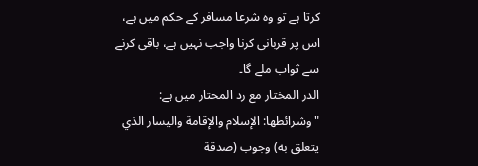کرتا ہے تو وہ شرعا مسافر کے حکم میں ہے، اس پر قربانی کرنا واجب نہیں ہے، باقی کرنے سے ثواب ملے گا۔
الدر المختار مع رد المحتار میں ہے:
"وشرائطها: الإسلام والإقامة واليسار الذي يتعلق به) وجوب (صدقة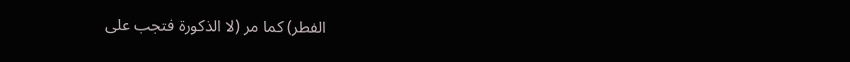الفطر) كما مر (لا الذكورة فتجب على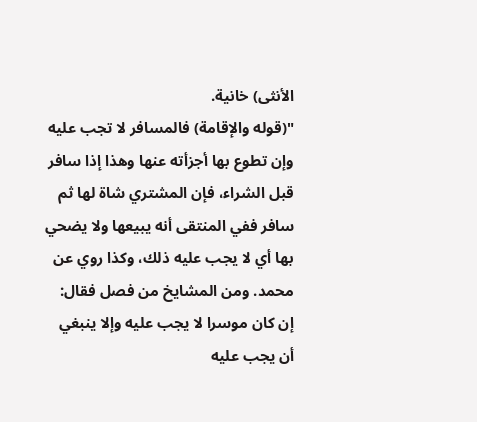الأنثى) خانية.
"(قوله والإقامة) فالمسافر لا تجب عليه وإن تطوع بها أجزأته عنها وهذا إذا سافر قبل الشراء، فإن المشتري شاة لها ثم سافر ففي المنتقى أنه يبيعها ولا يضحي بها أي لا يجب عليه ذلك، وكذا روي عن محمد. ومن المشايخ من فصل فقال: إن كان موسرا لا يجب عليه وإلا ينبغي أن يجب عليه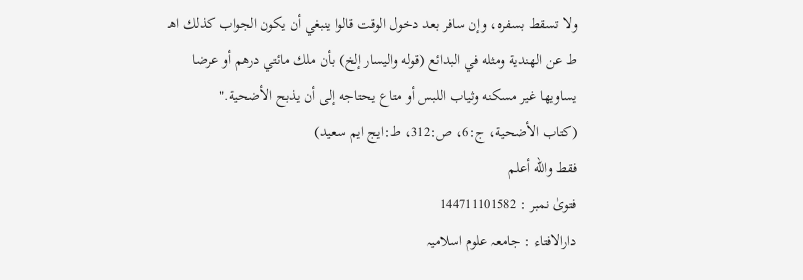ولا تسقط بسفره، وإن سافر بعد دخول الوقت قالوا ينبغي أن يكون الجواب كذلك اهـ ط عن الهندية ومثله في البدائع (قوله واليسار إلخ) بأن ملك مائتي درهم أو عرضا يساويها غير مسكنه وثياب اللبس أو متاع يحتاجه إلى أن يذبح الأضحية."
(كتاب الأضحية، ج:6، ص:312، ط:ايج ايم سعيد)
فقط والله أعلم
فتویٰ نمبر : 144711101582
دارالافتاء : جامعہ علوم اسلامیہ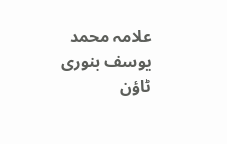علامہ محمد یوسف بنوری ٹاؤن